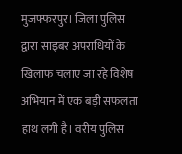मुजफ्फरपुर। जिला पुलिस द्वारा साइबर अपराधियों के खिलाफ चलाए जा रहे विशेष अभियान में एक बड़ी सफलता हाथ लगी है। वरीय पुलिस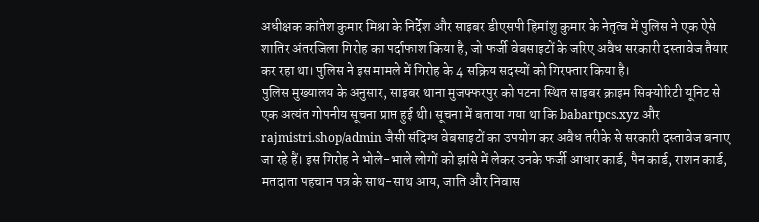अधीक्षक कांतेश कुमार मिश्रा के निर्देश और साइबर डीएसपी हिमांशु कुमार के नेतृत्व में पुलिस ने एक ऐसे शातिर अंतरजिला गिरोह का पर्दाफाश किया है, जो फर्जी वेबसाइटों के जरिए अवैध सरकारी दस्तावेज तैयार कर रहा था। पुलिस ने इस मामले में गिरोह के 4 सक्रिय सदस्यों को गिरफ्तार किया है।
पुलिस मुख्यालय के अनुसार, साइबर थाना मुजफ्फरपुर को पटना स्थित साइबर क्राइम सिक्योरिटी यूनिट से एक अत्यंत गोपनीय सूचना प्राप्त हुई थी। सूचना में बताया गया था कि babartpcs.xyz और rajmistri.shop/admin जैसी संदिग्ध वेबसाइटों का उपयोग कर अवैध तरीके से सरकारी दस्तावेज बनाए जा रहे हैं। इस गिरोह ने भोले-भाले लोगों को झांसे में लेकर उनके फर्जी आधार कार्ड, पैन कार्ड, राशन कार्ड, मतदाता पहचान पत्र के साथ-साथ आय, जाति और निवास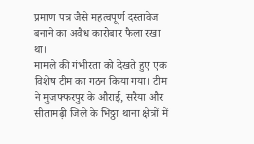प्रमाण पत्र जैसे महत्वपूर्ण दस्तावेज बनाने का अवैध कारोबार फैला रखा था।
मामले की गंभीरता को देखते हुए एक विशेष टीम का गठन किया गया। टीम ने मुजफ्फरपुर के औराई, सरैया और सीतामढ़ी जिले के भिठ्ठा थाना क्षेत्रों में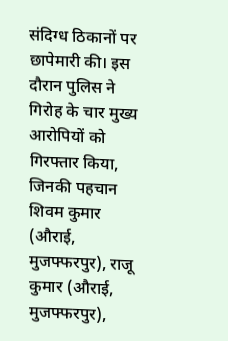संदिग्ध ठिकानों पर छापेमारी की। इस दौरान पुलिस ने गिरोह के चार मुख्य आरोपियों को गिरफ्तार किया, जिनकी पहचान शिवम कुमार (औराई, मुजफ्फरपुर), राजू कुमार (औराई, मुजफ्फरपुर),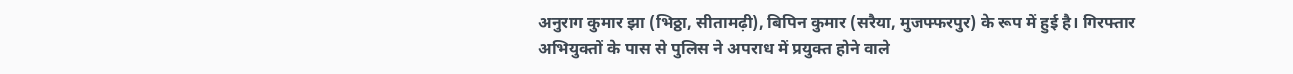अनुराग कुमार झा (भिठ्ठा, सीतामढ़ी), बिपिन कुमार (सरैया, मुजफ्फरपुर) के रूप में हुई है। गिरफ्तार अभियुक्तों के पास से पुलिस ने अपराध में प्रयुक्त होने वाले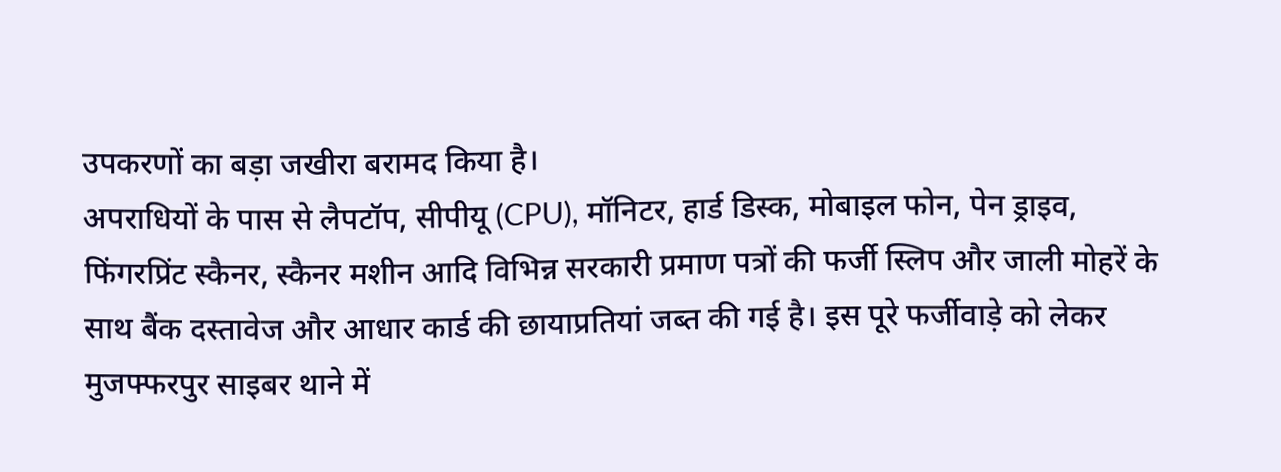उपकरणों का बड़ा जखीरा बरामद किया है।
अपराधियों के पास से लैपटॉप, सीपीयू (CPU), मॉनिटर, हार्ड डिस्क, मोबाइल फोन, पेन ड्राइव, फिंगरप्रिंट स्कैनर, स्कैनर मशीन आदि विभिन्न सरकारी प्रमाण पत्रों की फर्जी स्लिप और जाली मोहरें के साथ बैंक दस्तावेज और आधार कार्ड की छायाप्रतियां जब्त की गई है। इस पूरे फर्जीवाड़े को लेकर मुजफ्फरपुर साइबर थाने में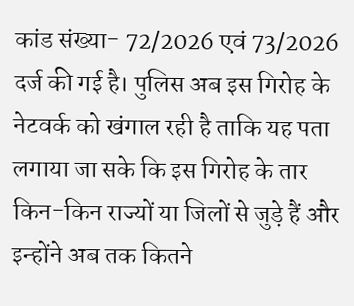कांड संख्या- 72/2026 एवं 73/2026 दर्ज की गई है। पुलिस अब इस गिरोह के नेटवर्क को खंगाल रही है ताकि यह पता लगाया जा सके कि इस गिरोह के तार किन-किन राज्यों या जिलों से जुड़े हैं और इन्होंने अब तक कितने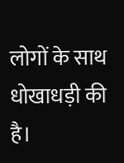लोगों के साथ धोखाधड़ी की है।